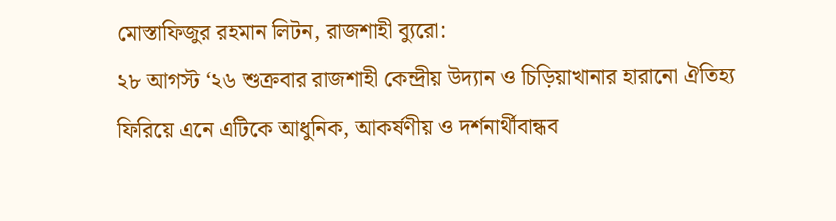মোস্তাফিজুর রহমান লিটন, রাজশাহী ব্যুরো:
২৮ আগস্ট ‘২৬ শুক্রবার রাজশাহী কেন্দ্রীয় উদ্যান ও চিড়িয়াখানার হারানো ঐতিহ্য ফিরিয়ে এনে এটিকে আধুনিক, আকর্ষণীয় ও দর্শনার্থীবান্ধব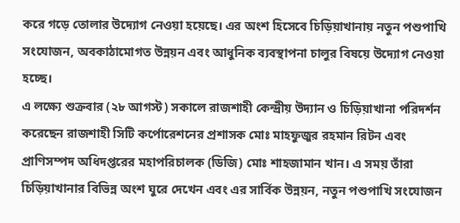করে গড়ে তোলার উদ্যোগ নেওয়া হয়েছে। এর অংশ হিসেবে চিড়িয়াখানায় নতুন পশুপাখি সংযোজন, অবকাঠামোগত উন্নয়ন এবং আধুনিক ব্যবস্থাপনা চালুর বিষয়ে উদ্যোগ নেওয়া হচ্ছে।
এ লক্ষ্যে শুক্রবার (২৮ আগস্ট) সকালে রাজশাহী কেন্দ্রীয় উদ্যান ও চিড়িয়াখানা পরিদর্শন করেছেন রাজশাহী সিটি কর্পোরেশনের প্রশাসক মোঃ মাহফুজুর রহমান রিটন এবং প্রাণিসম্পদ অধিদপ্তরের মহাপরিচালক (ডিজি) মোঃ শাহজামান খান। এ সময় তাঁরা চিড়িয়াখানার বিভিন্ন অংশ ঘুরে দেখেন এবং এর সার্বিক উন্নয়ন, নতুন পশুপাখি সংযোজন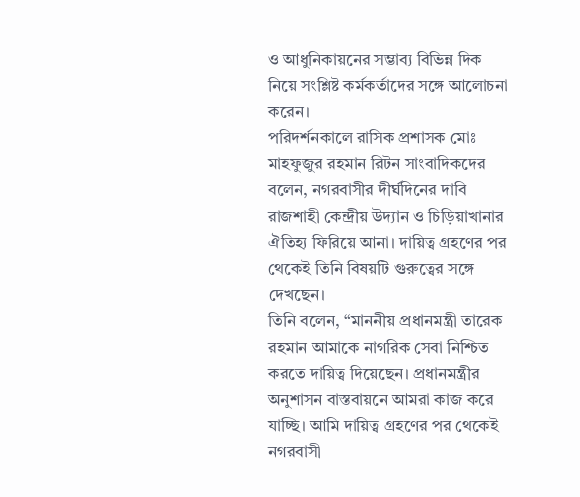ও আধুনিকায়নের সম্ভাব্য বিভিন্ন দিক নিয়ে সংশ্লিষ্ট কর্মকর্তাদের সঙ্গে আলোচনা করেন।
পরিদর্শনকালে রাসিক প্রশাসক মোঃ মাহফুজুর রহমান রিটন সাংবাদিকদের বলেন, নগরবাসীর দীর্ঘদিনের দাবি রাজশাহী কেন্দ্রীয় উদ্যান ও চিড়িয়াখানার ঐতিহ্য ফিরিয়ে আনা। দায়িত্ব গ্রহণের পর থেকেই তিনি বিষয়টি গুরুত্বের সঙ্গে দেখছেন।
তিনি বলেন, “মাননীয় প্রধানমন্ত্রী তারেক রহমান আমাকে নাগরিক সেবা নিশ্চিত করতে দায়িত্ব দিয়েছেন। প্রধানমন্ত্রীর অনুশাসন বাস্তবায়নে আমরা কাজ করে যাচ্ছি। আমি দায়িত্ব গ্রহণের পর থেকেই নগরবাসী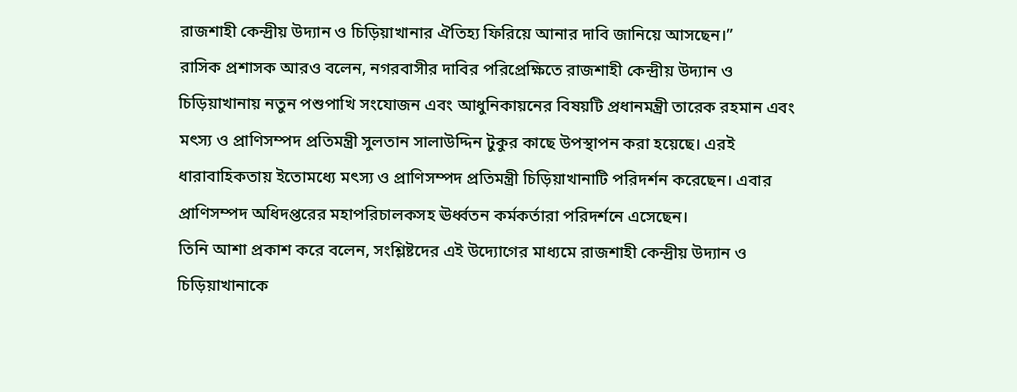রাজশাহী কেন্দ্রীয় উদ্যান ও চিড়িয়াখানার ঐতিহ্য ফিরিয়ে আনার দাবি জানিয়ে আসছেন।”
রাসিক প্রশাসক আরও বলেন, নগরবাসীর দাবির পরিপ্রেক্ষিতে রাজশাহী কেন্দ্রীয় উদ্যান ও চিড়িয়াখানায় নতুন পশুপাখি সংযোজন এবং আধুনিকায়নের বিষয়টি প্রধানমন্ত্রী তারেক রহমান এবং মৎস্য ও প্রাণিসম্পদ প্রতিমন্ত্রী সুলতান সালাউদ্দিন টুকুর কাছে উপস্থাপন করা হয়েছে। এরই ধারাবাহিকতায় ইতোমধ্যে মৎস্য ও প্রাণিসম্পদ প্রতিমন্ত্রী চিড়িয়াখানাটি পরিদর্শন করেছেন। এবার প্রাণিসম্পদ অধিদপ্তরের মহাপরিচালকসহ ঊর্ধ্বতন কর্মকর্তারা পরিদর্শনে এসেছেন।
তিনি আশা প্রকাশ করে বলেন, সংশ্লিষ্টদের এই উদ্যোগের মাধ্যমে রাজশাহী কেন্দ্রীয় উদ্যান ও চিড়িয়াখানাকে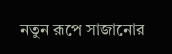নতুন রূপে সাজানোর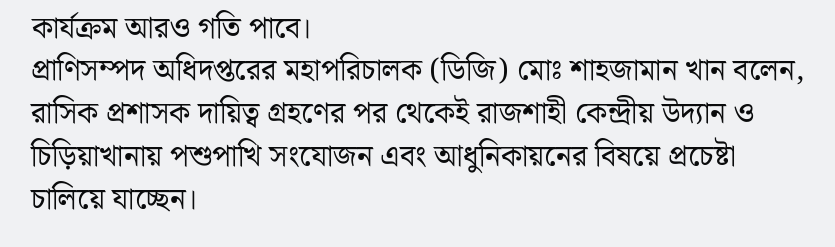কার্যক্রম আরও গতি পাবে।
প্রাণিসম্পদ অধিদপ্তরের মহাপরিচালক (ডিজি) মোঃ শাহজামান খান বলেন, রাসিক প্রশাসক দায়িত্ব গ্রহণের পর থেকেই রাজশাহী কেন্দ্রীয় উদ্যান ও চিড়িয়াখানায় পশুপাখি সংযোজন এবং আধুনিকায়নের বিষয়ে প্রচেষ্টা চালিয়ে যাচ্ছেন।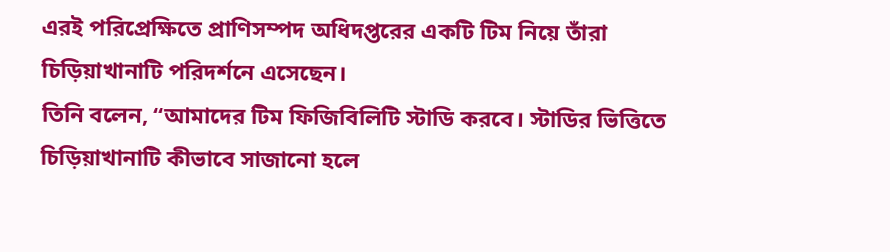এরই পরিপ্রেক্ষিতে প্রাণিসম্পদ অধিদপ্তরের একটি টিম নিয়ে তাঁরা চিড়িয়াখানাটি পরিদর্শনে এসেছেন।
তিনি বলেন, “আমাদের টিম ফিজিবিলিটি স্টাডি করবে। স্টাডির ভিত্তিতে চিড়িয়াখানাটি কীভাবে সাজানো হলে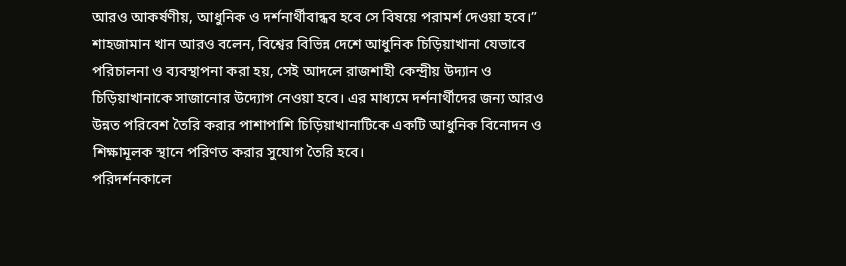আরও আকর্ষণীয়, আধুনিক ও দর্শনার্থীবান্ধব হবে সে বিষয়ে পরামর্শ দেওয়া হবে।”
শাহজামান খান আরও বলেন, বিশ্বের বিভিন্ন দেশে আধুনিক চিড়িয়াখানা যেভাবে পরিচালনা ও ব্যবস্থাপনা করা হয়, সেই আদলে রাজশাহী কেন্দ্রীয় উদ্যান ও চিড়িয়াখানাকে সাজানোর উদ্যোগ নেওয়া হবে। এর মাধ্যমে দর্শনার্থীদের জন্য আরও উন্নত পরিবেশ তৈরি করার পাশাপাশি চিড়িয়াখানাটিকে একটি আধুনিক বিনোদন ও শিক্ষামূলক স্থানে পরিণত করার সুযোগ তৈরি হবে।
পরিদর্শনকালে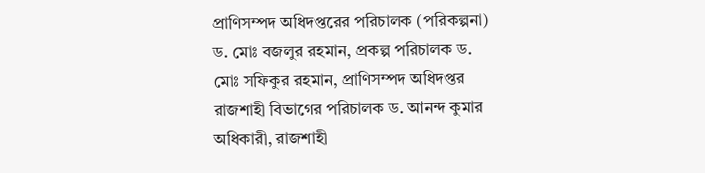প্রাণিসম্পদ অধিদপ্তরের পরিচালক (পরিকল্পনা) ড. মোঃ বজলুর রহমান, প্রকল্প পরিচালক ড. মোঃ সফিকুর রহমান, প্রাণিসম্পদ অধিদপ্তর রাজশাহী বিভাগের পরিচালক ড. আনন্দ কুমার অধিকারী, রাজশাহী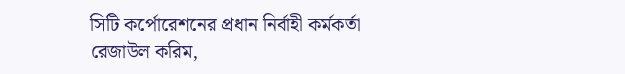সিটি কর্পোরেশনের প্রধান নির্বাহী কর্মকর্তা রেজাউল করিম,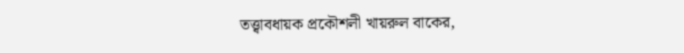তত্ত্বাবধায়ক প্রকৌশলী খায়রুল বাকের,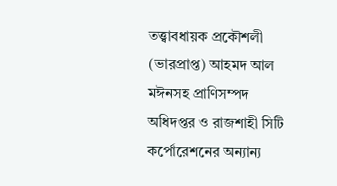তত্ত্বাবধায়ক প্রকৌশলী (ভারপ্রাপ্ত) আহমদ আল মঈনসহ প্রাণিসম্পদ অধিদপ্তর ও রাজশাহী সিটি কর্পোরেশনের অন্যান্য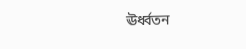ঊর্ধ্বতন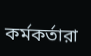কর্মকর্তারা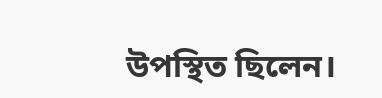উপস্থিত ছিলেন।